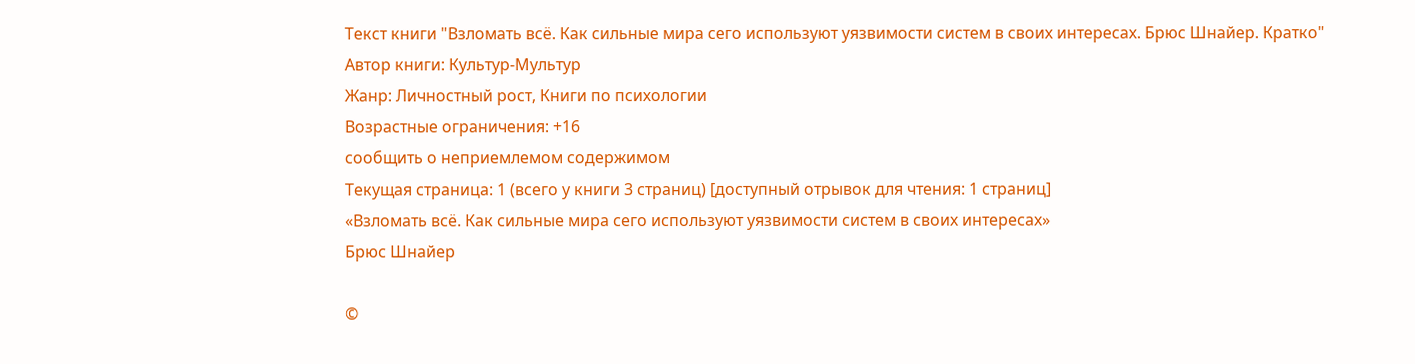Текст книги "Взломать всё. Как сильные мира сего используют уязвимости систем в своих интересах. Брюс Шнайер. Кратко"
Автор книги: Культур-Мультур
Жанр: Личностный рост, Книги по психологии
Возрастные ограничения: +16
сообщить о неприемлемом содержимом
Текущая страница: 1 (всего у книги 3 страниц) [доступный отрывок для чтения: 1 страниц]
«Взломать всё. Как сильные мира сего используют уязвимости систем в своих интересах»
Брюс Шнайер

©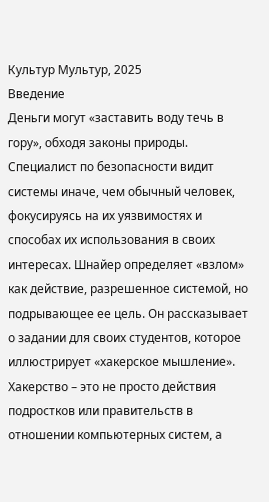Культур Мультур, 2025
Введение
Деньги могут «заставить воду течь в гору», обходя законы природы. Специалист по безопасности видит системы иначе, чем обычный человек, фокусируясь на их уязвимостях и способах их использования в своих интересах. Шнайер определяет «взлом» как действие, разрешенное системой, но подрывающее ее цель. Он рассказывает о задании для своих студентов, которое иллюстрирует «хакерское мышление». Хакерство – это не просто действия подростков или правительств в отношении компьютерных систем, а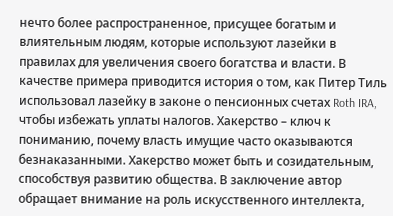нечто более распространенное, присущее богатым и влиятельным людям, которые используют лазейки в правилах для увеличения своего богатства и власти. В качестве примера приводится история о том, как Питер Тиль использовал лазейку в законе о пенсионных счетах Roth IRA, чтобы избежать уплаты налогов. Хакерство – ключ к пониманию, почему власть имущие часто оказываются безнаказанными. Хакерство может быть и созидательным, способствуя развитию общества. В заключение автор обращает внимание на роль искусственного интеллекта,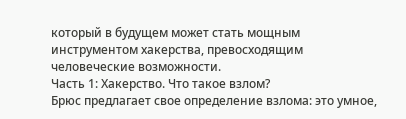который в будущем может стать мощным инструментом хакерства, превосходящим человеческие возможности.
Часть 1: Хакерство. Что такое взлом?
Брюс предлагает свое определение взлома: это умное,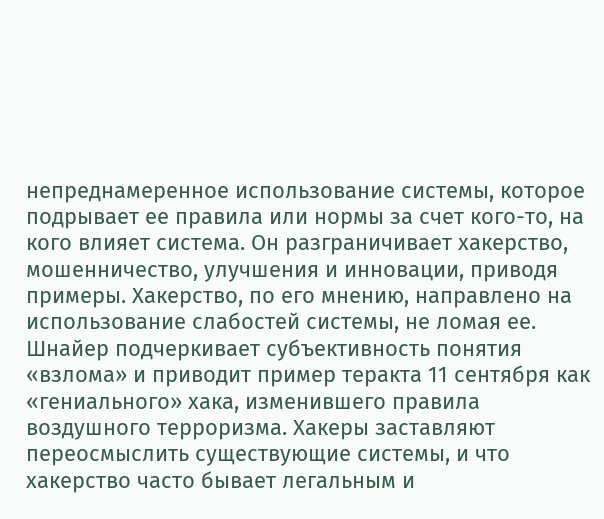непреднамеренное использование системы, которое подрывает ее правила или нормы за счет кого-то, на кого влияет система. Он разграничивает хакерство, мошенничество, улучшения и инновации, приводя примеры. Хакерство, по его мнению, направлено на использование слабостей системы, не ломая ее. Шнайер подчеркивает субъективность понятия «взлома» и приводит пример теракта 11 сентября как «гениального» хака, изменившего правила воздушного терроризма. Хакеры заставляют переосмыслить существующие системы, и что хакерство часто бывает легальным и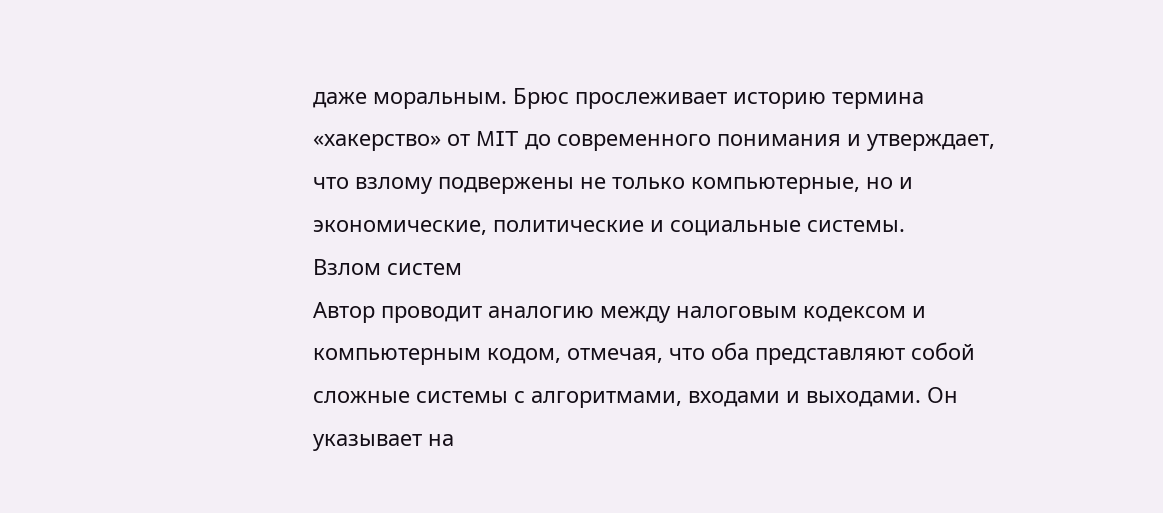даже моральным. Брюс прослеживает историю термина «хакерство» от MIT до современного понимания и утверждает, что взлому подвержены не только компьютерные, но и экономические, политические и социальные системы.
Взлом систем
Автор проводит аналогию между налоговым кодексом и компьютерным кодом, отмечая, что оба представляют собой сложные системы с алгоритмами, входами и выходами. Он указывает на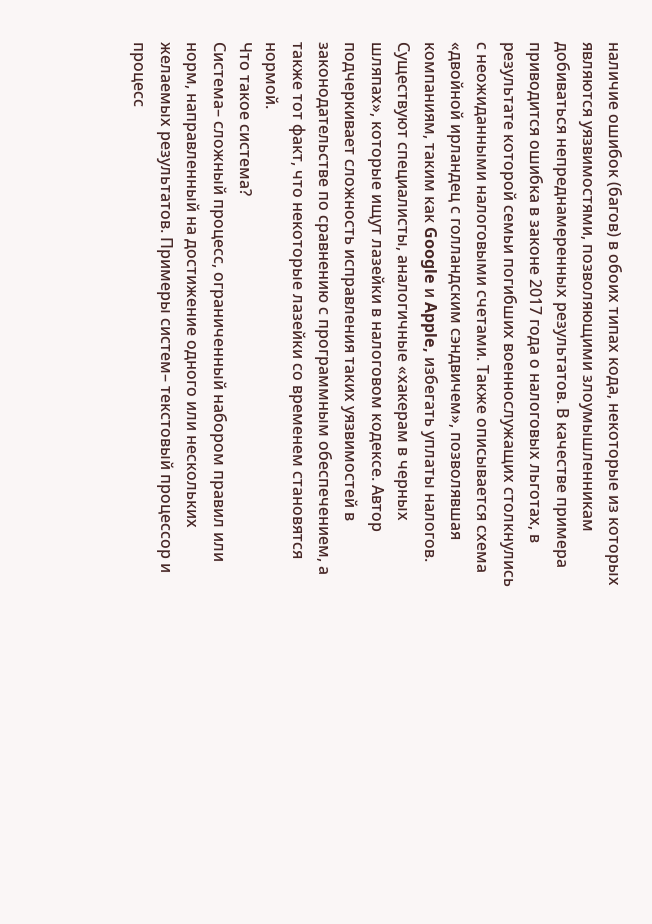наличие ошибок (багов) в обоих типах кода, некоторые из которых являются уязвимостями, позволяющими злоумышленникам добиваться непреднамеренных результатов. В качестве примера приводится ошибка в законе 2017 года о налоговых льготах, в результате которой семьи погибших военнослужащих столкнулись с неожиданными налоговыми счетами. Также описывается схема «двойной ирландец с голландским сэндвичем», позволявшая компаниям, таким как Google и Apple, избегать уплаты налогов. Существуют специалисты, аналогичные «хакерам в черных шляпах», которые ищут лазейки в налоговом кодексе. Автор подчеркивает сложность исправления таких уязвимостей в законодательстве по сравнению с программным обеспечением, а также тот факт, что некоторые лазейки со временем становятся нормой.
Что такое система?
Система– сложный процесс, ограниченный набором правил или норм, направленный на достижение одного или нескольких желаемых результатов. Примеры систем– текстовый процессор и процесс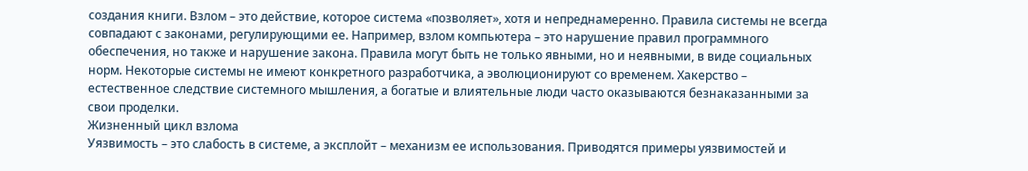создания книги. Взлом – это действие, которое система «позволяет», хотя и непреднамеренно. Правила системы не всегда совпадают с законами, регулирующими ее. Например, взлом компьютера – это нарушение правил программного обеспечения, но также и нарушение закона. Правила могут быть не только явными, но и неявными, в виде социальных норм. Некоторые системы не имеют конкретного разработчика, а эволюционируют со временем. Хакерство – естественное следствие системного мышления, а богатые и влиятельные люди часто оказываются безнаказанными за свои проделки.
Жизненный цикл взлома
Уязвимость – это слабость в системе, а эксплойт – механизм ее использования. Приводятся примеры уязвимостей и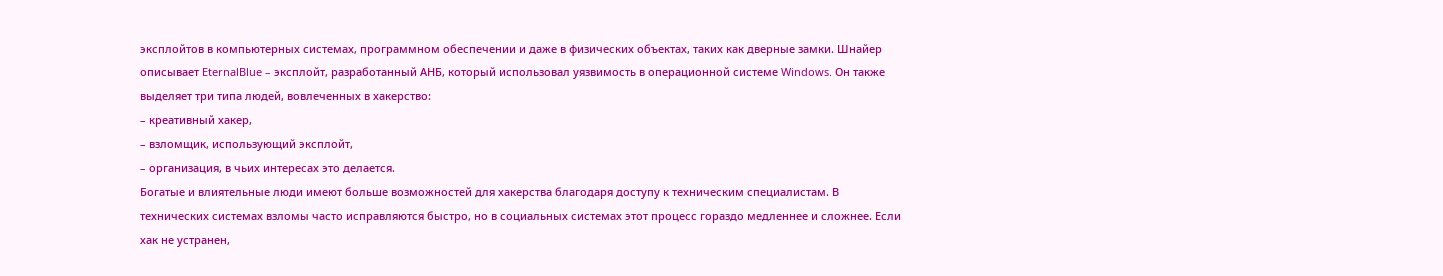эксплойтов в компьютерных системах, программном обеспечении и даже в физических объектах, таких как дверные замки. Шнайер описывает EternalBlue – эксплойт, разработанный АНБ, который использовал уязвимость в операционной системе Windows. Он также выделяет три типа людей, вовлеченных в хакерство:
– креативный хакер,
– взломщик, использующий эксплойт,
– организация, в чьих интересах это делается.
Богатые и влиятельные люди имеют больше возможностей для хакерства благодаря доступу к техническим специалистам. В технических системах взломы часто исправляются быстро, но в социальных системах этот процесс гораздо медленнее и сложнее. Если хак не устранен,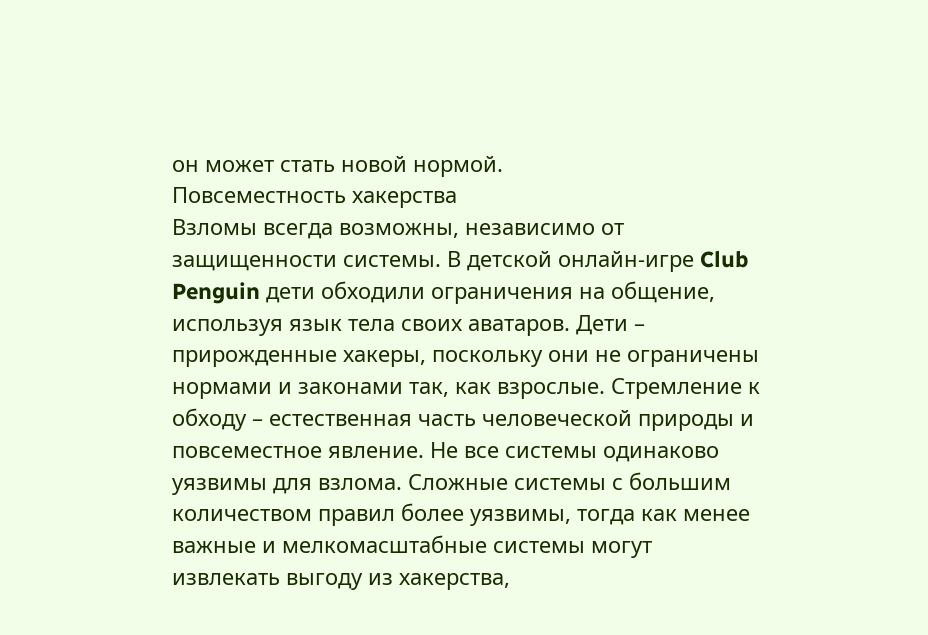он может стать новой нормой.
Повсеместность хакерства
Взломы всегда возможны, независимо от защищенности системы. В детской онлайн-игре Club Penguin дети обходили ограничения на общение, используя язык тела своих аватаров. Дети – прирожденные хакеры, поскольку они не ограничены нормами и законами так, как взрослые. Стремление к обходу – естественная часть человеческой природы и повсеместное явление. Не все системы одинаково уязвимы для взлома. Сложные системы с большим количеством правил более уязвимы, тогда как менее важные и мелкомасштабные системы могут извлекать выгоду из хакерства,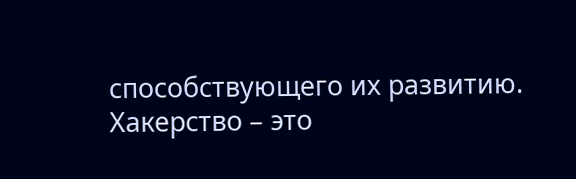способствующего их развитию. Хакерство – это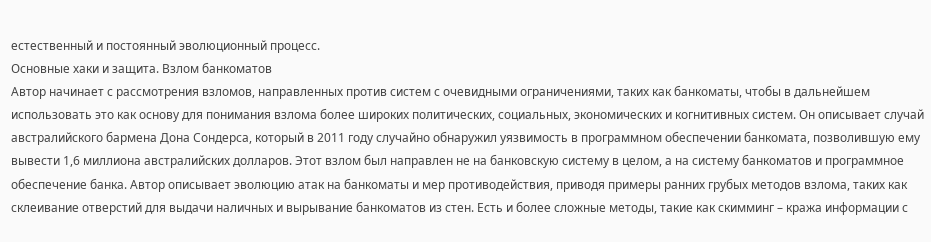естественный и постоянный эволюционный процесс.
Основные хаки и защита. Взлом банкоматов
Автор начинает с рассмотрения взломов, направленных против систем с очевидными ограничениями, таких как банкоматы, чтобы в дальнейшем использовать это как основу для понимания взлома более широких политических, социальных, экономических и когнитивных систем. Он описывает случай австралийского бармена Дона Сондерса, который в 2011 году случайно обнаружил уязвимость в программном обеспечении банкомата, позволившую ему вывести 1,6 миллиона австралийских долларов. Этот взлом был направлен не на банковскую систему в целом, а на систему банкоматов и программное обеспечение банка. Автор описывает эволюцию атак на банкоматы и мер противодействия, приводя примеры ранних грубых методов взлома, таких как склеивание отверстий для выдачи наличных и вырывание банкоматов из стен. Есть и более сложные методы, такие как скимминг – кража информации с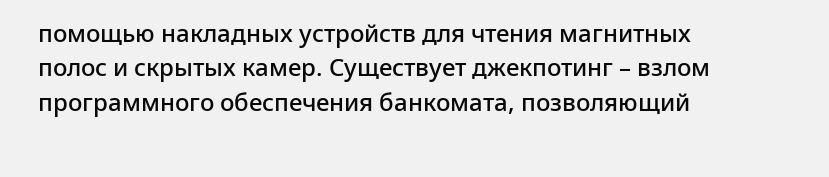помощью накладных устройств для чтения магнитных полос и скрытых камер. Существует джекпотинг – взлом программного обеспечения банкомата, позволяющий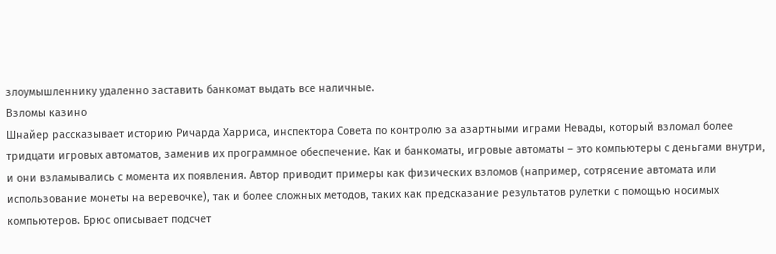злоумышленнику удаленно заставить банкомат выдать все наличные.
Взломы казино
Шнайер рассказывает историю Ричарда Харриса, инспектора Совета по контролю за азартными играми Невады, который взломал более тридцати игровых автоматов, заменив их программное обеспечение. Как и банкоматы, игровые автоматы – это компьютеры с деньгами внутри, и они взламывались с момента их появления. Автор приводит примеры как физических взломов (например, сотрясение автомата или использование монеты на веревочке), так и более сложных методов, таких как предсказание результатов рулетки с помощью носимых компьютеров. Брюс описывает подсчет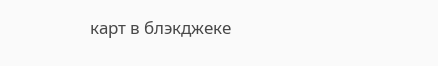карт в блэкджеке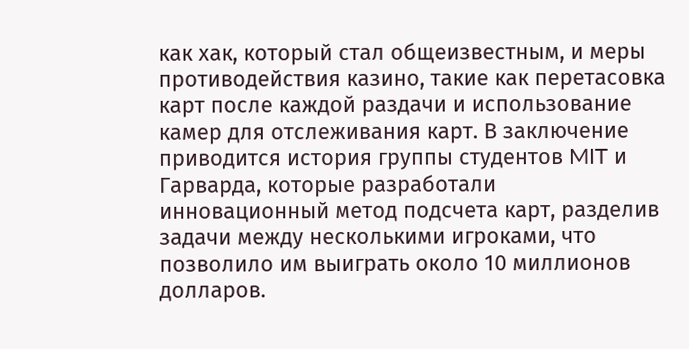как хак, который стал общеизвестным, и меры противодействия казино, такие как перетасовка карт после каждой раздачи и использование камер для отслеживания карт. В заключение приводится история группы студентов MIT и Гарварда, которые разработали инновационный метод подсчета карт, разделив задачи между несколькими игроками, что позволило им выиграть около 10 миллионов долларов.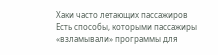Хаки часто летающих пассажиров
Есть способы, которыми пассажиры «взламывали» программы для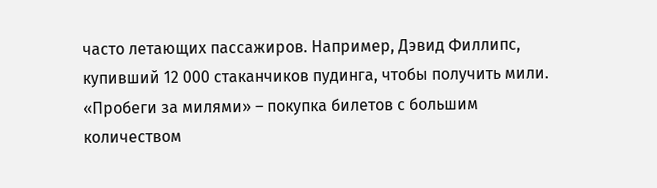часто летающих пассажиров. Например, Дэвид Филлипс, купивший 12 000 стаканчиков пудинга, чтобы получить мили. «Пробеги за милями» – покупка билетов с большим количеством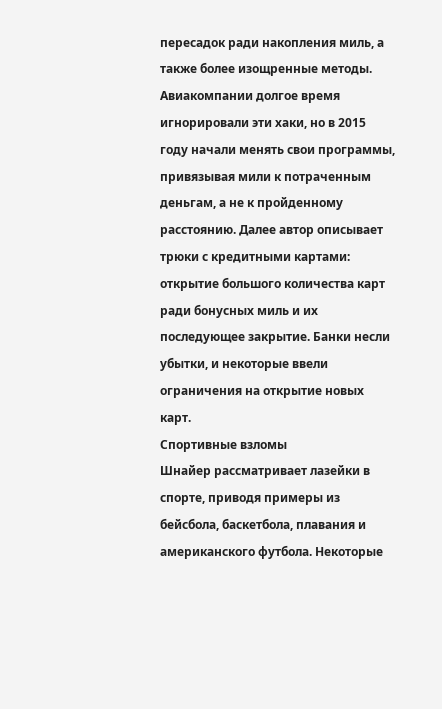пересадок ради накопления миль, а также более изощренные методы. Авиакомпании долгое время игнорировали эти хаки, но в 2015 году начали менять свои программы, привязывая мили к потраченным деньгам, а не к пройденному расстоянию. Далее автор описывает трюки с кредитными картами: открытие большого количества карт ради бонусных миль и их последующее закрытие. Банки несли убытки, и некоторые ввели ограничения на открытие новых карт.
Спортивные взломы
Шнайер рассматривает лазейки в спорте, приводя примеры из бейсбола, баскетбола, плавания и американского футбола. Некоторые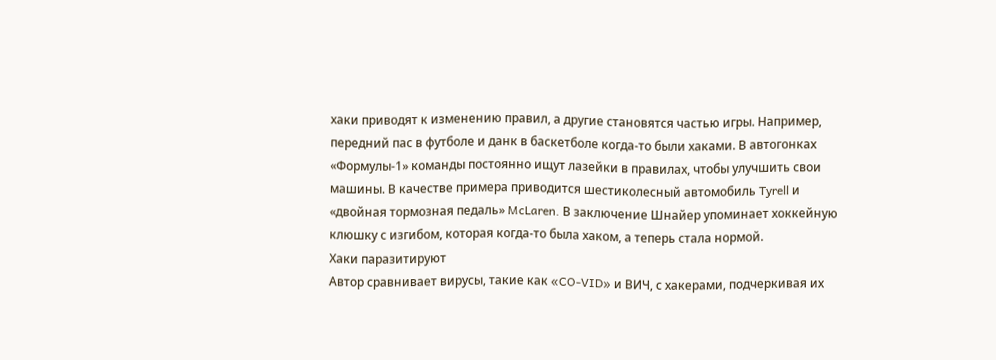хаки приводят к изменению правил, а другие становятся частью игры. Например, передний пас в футболе и данк в баскетболе когда-то были хаками. В автогонках «Формулы-1» команды постоянно ищут лазейки в правилах, чтобы улучшить свои машины. В качестве примера приводится шестиколесный автомобиль Tyrell и «двойная тормозная педаль» McLaren. В заключение Шнайер упоминает хоккейную клюшку с изгибом, которая когда-то была хаком, а теперь стала нормой.
Хаки паразитируют
Автор сравнивает вирусы, такие как «CO-VID» и ВИЧ, с хакерами, подчеркивая их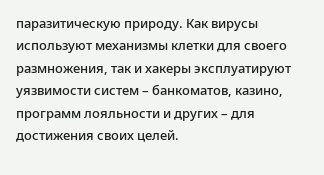паразитическую природу. Как вирусы используют механизмы клетки для своего размножения, так и хакеры эксплуатируют уязвимости систем – банкоматов, казино, программ лояльности и других – для достижения своих целей.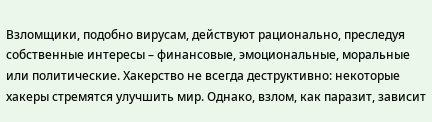Взломщики, подобно вирусам, действуют рационально, преследуя собственные интересы – финансовые, эмоциональные, моральные или политические. Хакерство не всегда деструктивно: некоторые хакеры стремятся улучшить мир. Однако, взлом, как паразит, зависит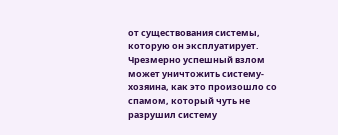от существования системы, которую он эксплуатирует. Чрезмерно успешный взлом может уничтожить систему-хозяина, как это произошло со спамом, который чуть не разрушил систему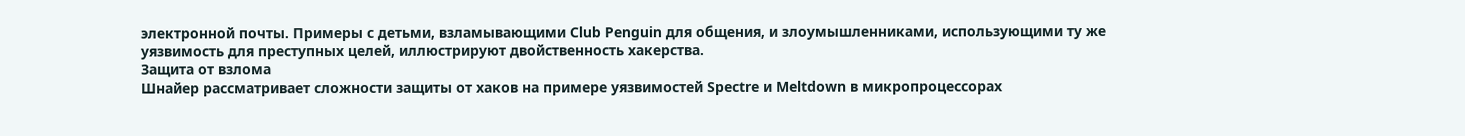электронной почты. Примеры с детьми, взламывающими Club Penguin для общения, и злоумышленниками, использующими ту же уязвимость для преступных целей, иллюстрируют двойственность хакерства.
Защита от взлома
Шнайер рассматривает сложности защиты от хаков на примере уязвимостей Spectre и Meltdown в микропроцессорах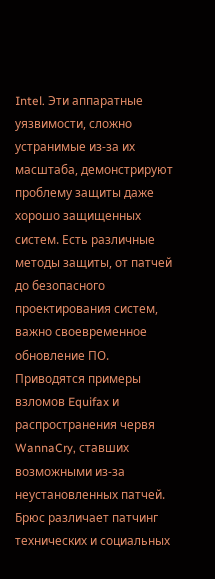Intel. Эти аппаратные уязвимости, сложно устранимые из-за их масштаба, демонстрируют проблему защиты даже хорошо защищенных систем. Есть различные методы защиты, от патчей до безопасного проектирования систем, важно своевременное обновление ПО. Приводятся примеры взломов Equifax и распространения червя WannaCry, ставших возможными из-за неустановленных патчей. Брюс различает патчинг технических и социальных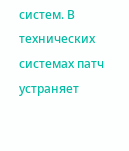систем. В технических системах патч устраняет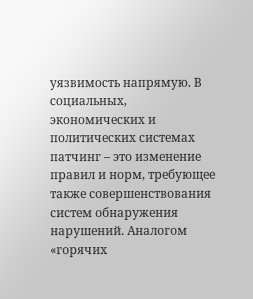уязвимость напрямую. В социальных, экономических и политических системах патчинг – это изменение правил и норм, требующее также совершенствования систем обнаружения нарушений. Аналогом «горячих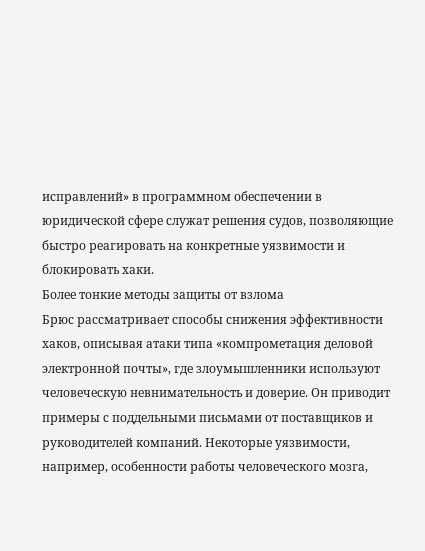исправлений» в программном обеспечении в юридической сфере служат решения судов, позволяющие быстро реагировать на конкретные уязвимости и блокировать хаки.
Более тонкие методы защиты от взлома
Брюс рассматривает способы снижения эффективности хаков, описывая атаки типа «компрометация деловой электронной почты», где злоумышленники используют человеческую невнимательность и доверие. Он приводит примеры с поддельными письмами от поставщиков и руководителей компаний. Некоторые уязвимости, например, особенности работы человеческого мозга,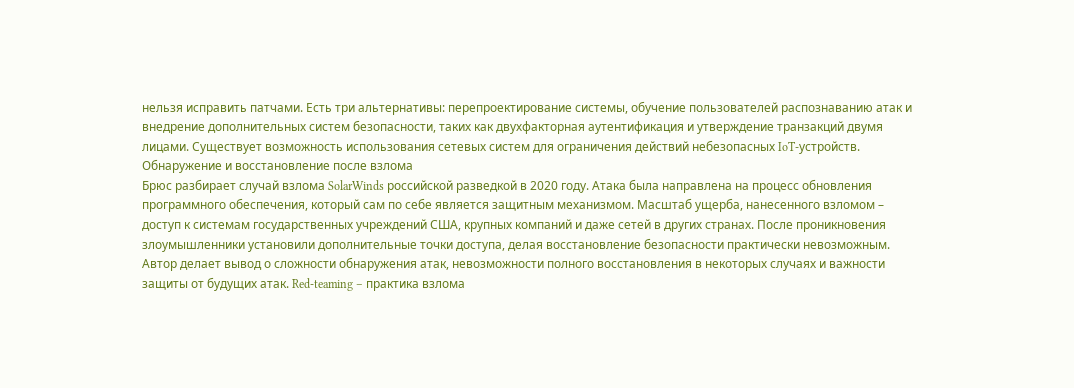нельзя исправить патчами. Есть три альтернативы: перепроектирование системы, обучение пользователей распознаванию атак и внедрение дополнительных систем безопасности, таких как двухфакторная аутентификация и утверждение транзакций двумя лицами. Существует возможность использования сетевых систем для ограничения действий небезопасных IoT-устройств.
Обнаружение и восстановление после взлома
Брюс разбирает случай взлома SolarWinds российской разведкой в 2020 году. Атака была направлена на процесс обновления программного обеспечения, который сам по себе является защитным механизмом. Масштаб ущерба, нанесенного взломом – доступ к системам государственных учреждений США, крупных компаний и даже сетей в других странах. После проникновения злоумышленники установили дополнительные точки доступа, делая восстановление безопасности практически невозможным. Автор делает вывод о сложности обнаружения атак, невозможности полного восстановления в некоторых случаях и важности защиты от будущих атак. Red-teaming – практика взлома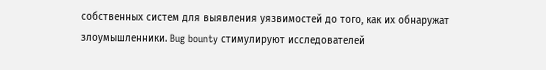собственных систем для выявления уязвимостей до того, как их обнаружат злоумышленники. Bug bounty стимулируют исследователей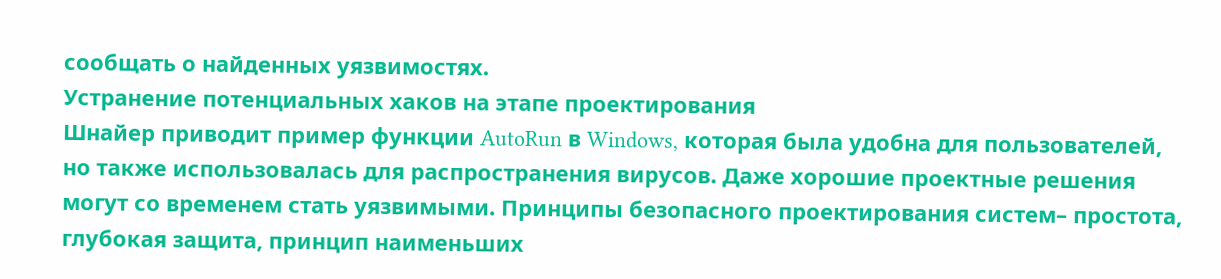сообщать о найденных уязвимостях.
Устранение потенциальных хаков на этапе проектирования
Шнайер приводит пример функции AutoRun в Windows, которая была удобна для пользователей, но также использовалась для распространения вирусов. Даже хорошие проектные решения могут со временем стать уязвимыми. Принципы безопасного проектирования систем– простота, глубокая защита, принцип наименьших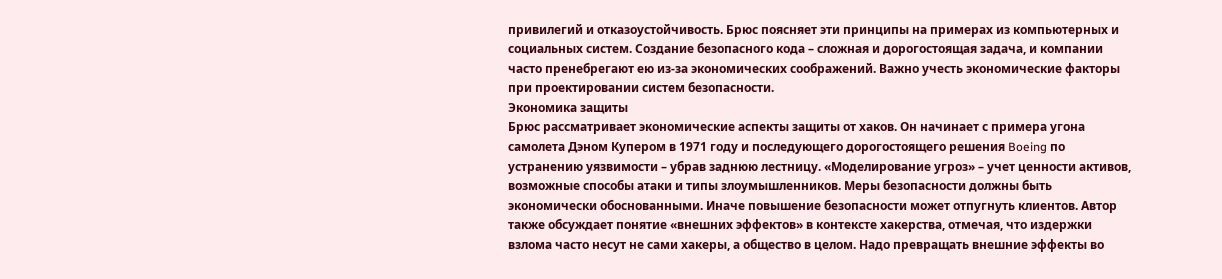привилегий и отказоустойчивость. Брюс поясняет эти принципы на примерах из компьютерных и социальных систем. Создание безопасного кода – сложная и дорогостоящая задача, и компании часто пренебрегают ею из-за экономических соображений. Важно учесть экономические факторы при проектировании систем безопасности.
Экономика защиты
Брюс рассматривает экономические аспекты защиты от хаков. Он начинает с примера угона самолета Дэном Купером в 1971 году и последующего дорогостоящего решения Boeing по устранению уязвимости – убрав заднюю лестницу. «Моделирование угроз» – учет ценности активов, возможные способы атаки и типы злоумышленников. Меры безопасности должны быть экономически обоснованными. Иначе повышение безопасности может отпугнуть клиентов. Автор также обсуждает понятие «внешних эффектов» в контексте хакерства, отмечая, что издержки взлома часто несут не сами хакеры, а общество в целом. Надо превращать внешние эффекты во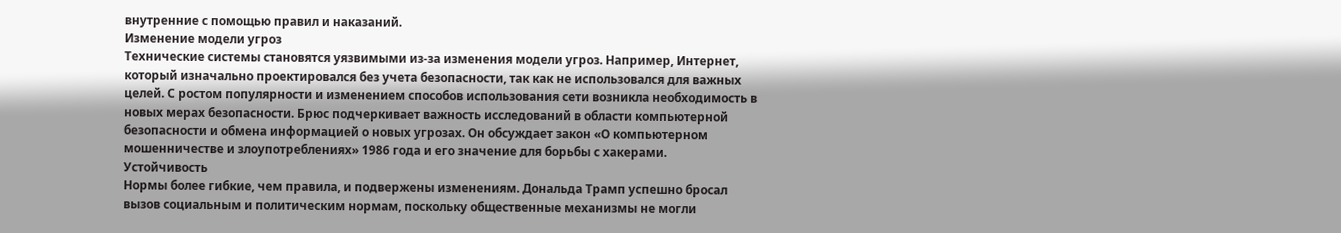внутренние с помощью правил и наказаний.
Изменение модели угроз
Технические системы становятся уязвимыми из-за изменения модели угроз. Например, Интернет, который изначально проектировался без учета безопасности, так как не использовался для важных целей. С ростом популярности и изменением способов использования сети возникла необходимость в новых мерах безопасности. Брюс подчеркивает важность исследований в области компьютерной безопасности и обмена информацией о новых угрозах. Он обсуждает закон «О компьютерном мошенничестве и злоупотреблениях» 1986 года и его значение для борьбы с хакерами.
Устойчивость
Нормы более гибкие, чем правила, и подвержены изменениям. Дональда Трамп успешно бросал вызов социальным и политическим нормам, поскольку общественные механизмы не могли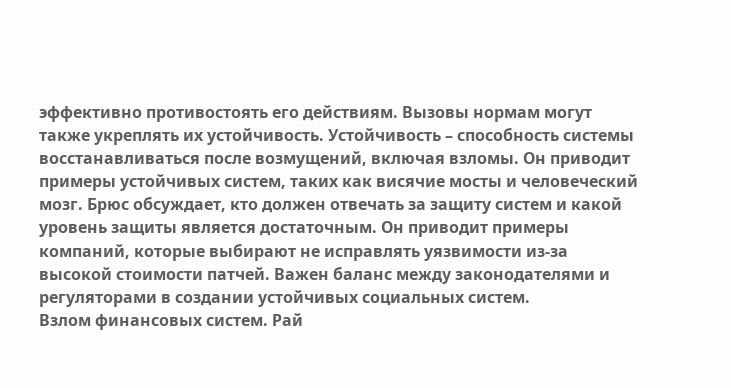эффективно противостоять его действиям. Вызовы нормам могут также укреплять их устойчивость. Устойчивость – способность системы восстанавливаться после возмущений, включая взломы. Он приводит примеры устойчивых систем, таких как висячие мосты и человеческий мозг. Брюс обсуждает, кто должен отвечать за защиту систем и какой уровень защиты является достаточным. Он приводит примеры компаний, которые выбирают не исправлять уязвимости из-за высокой стоимости патчей. Важен баланс между законодателями и регуляторами в создании устойчивых социальных систем.
Взлом финансовых систем. Рай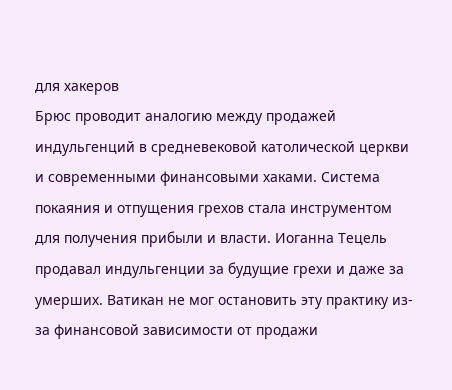для хакеров
Брюс проводит аналогию между продажей индульгенций в средневековой католической церкви и современными финансовыми хаками. Система покаяния и отпущения грехов стала инструментом для получения прибыли и власти. Иоганна Тецель продавал индульгенции за будущие грехи и даже за умерших. Ватикан не мог остановить эту практику из-за финансовой зависимости от продажи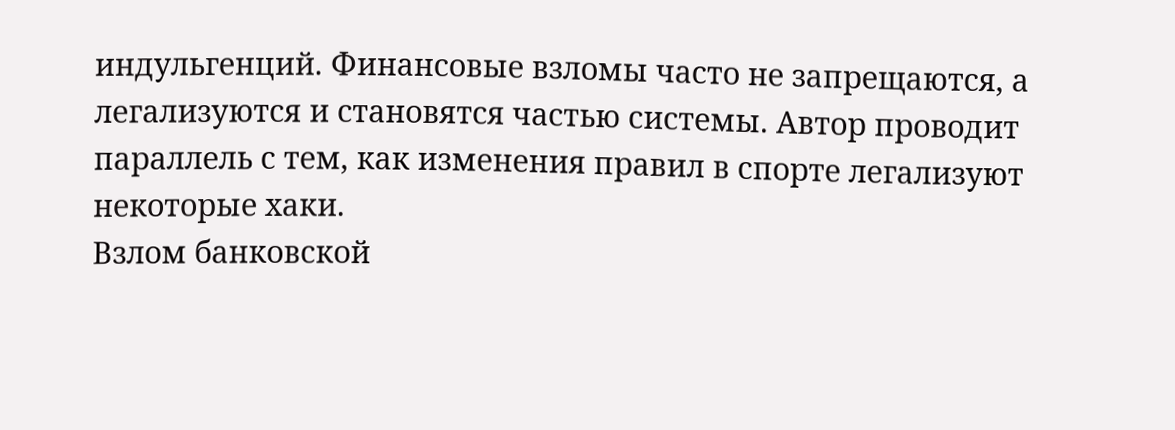индульгенций. Финансовые взломы часто не запрещаются, а легализуются и становятся частью системы. Автор проводит параллель с тем, как изменения правил в спорте легализуют некоторые хаки.
Взлом банковской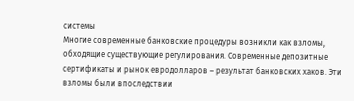системы
Многие современные банковские процедуры возникли как взломы, обходящие существующие регулирования. Современные депозитные сертификаты и рынок евродолларов – результат банковских хаков. Эти взломы были впоследствии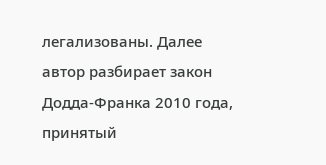легализованы. Далее автор разбирает закон Додда-Франка 2010 года, принятый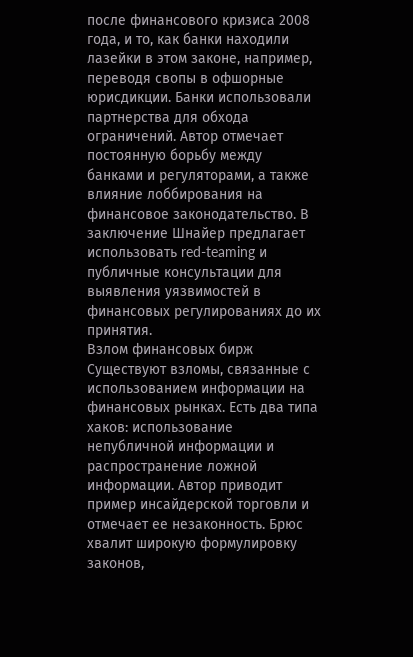после финансового кризиса 2008 года, и то, как банки находили лазейки в этом законе, например, переводя свопы в офшорные юрисдикции. Банки использовали партнерства для обхода ограничений. Автор отмечает постоянную борьбу между банками и регуляторами, а также влияние лоббирования на финансовое законодательство. В заключение Шнайер предлагает использовать red-teaming и публичные консультации для выявления уязвимостей в финансовых регулированиях до их принятия.
Взлом финансовых бирж
Существуют взломы, связанные с использованием информации на финансовых рынках. Есть два типа хаков: использование непубличной информации и распространение ложной информации. Автор приводит пример инсайдерской торговли и отмечает ее незаконность. Брюс хвалит широкую формулировку законов,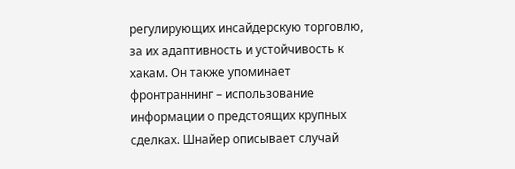регулирующих инсайдерскую торговлю, за их адаптивность и устойчивость к хакам. Он также упоминает фронтраннинг – использование информации о предстоящих крупных сделках. Шнайер описывает случай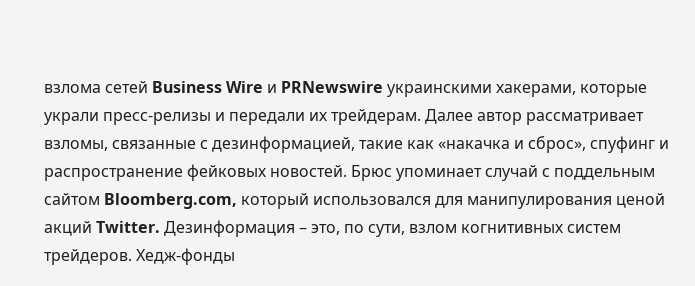взлома сетей Business Wire и PRNewswire украинскими хакерами, которые украли пресс-релизы и передали их трейдерам. Далее автор рассматривает взломы, связанные с дезинформацией, такие как «накачка и сброс», спуфинг и распространение фейковых новостей. Брюс упоминает случай с поддельным сайтом Bloomberg.com, который использовался для манипулирования ценой акций Twitter. Дезинформация – это, по сути, взлом когнитивных систем трейдеров. Хедж-фонды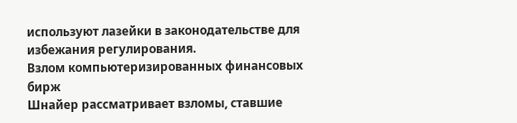используют лазейки в законодательстве для избежания регулирования.
Взлом компьютеризированных финансовых бирж
Шнайер рассматривает взломы, ставшие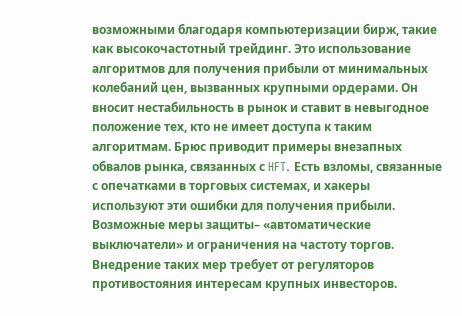возможными благодаря компьютеризации бирж, такие как высокочастотный трейдинг. Это использование алгоритмов для получения прибыли от минимальных колебаний цен, вызванных крупными ордерами. Он вносит нестабильность в рынок и ставит в невыгодное положение тех, кто не имеет доступа к таким алгоритмам. Брюс приводит примеры внезапных обвалов рынка, связанных с HFT. Есть взломы, связанные с опечатками в торговых системах, и хакеры используют эти ошибки для получения прибыли. Возможные меры защиты– «автоматические выключатели» и ограничения на частоту торгов. Внедрение таких мер требует от регуляторов противостояния интересам крупных инвесторов.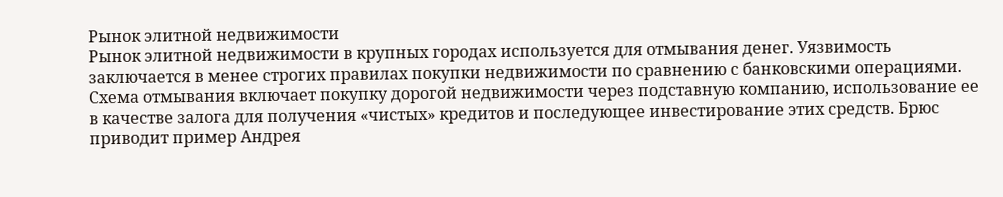Рынок элитной недвижимости
Рынок элитной недвижимости в крупных городах используется для отмывания денег. Уязвимость заключается в менее строгих правилах покупки недвижимости по сравнению с банковскими операциями. Схема отмывания включает покупку дорогой недвижимости через подставную компанию, использование ее в качестве залога для получения «чистых» кредитов и последующее инвестирование этих средств. Брюс приводит пример Андрея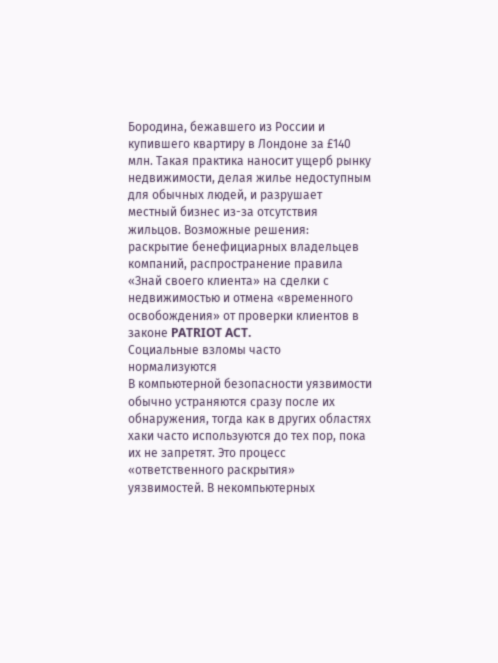Бородина, бежавшего из России и купившего квартиру в Лондоне за £140 млн. Такая практика наносит ущерб рынку недвижимости, делая жилье недоступным для обычных людей, и разрушает местный бизнес из-за отсутствия жильцов. Возможные решения: раскрытие бенефициарных владельцев компаний, распространение правила «Знай своего клиента» на сделки с недвижимостью и отмена «временного освобождения» от проверки клиентов в законе PATRIOT ACT.
Социальные взломы часто нормализуются
В компьютерной безопасности уязвимости обычно устраняются сразу после их обнаружения, тогда как в других областях хаки часто используются до тех пор, пока их не запретят. Это процесс «ответственного раскрытия» уязвимостей. В некомпьютерных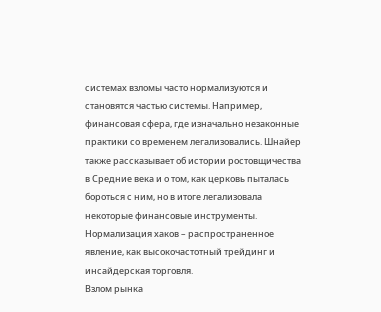системах взломы часто нормализуются и становятся частью системы. Например, финансовая сфера, где изначально незаконные практики со временем легализовались. Шнайер также рассказывает об истории ростовщичества в Средние века и о том, как церковь пыталась бороться с ним, но в итоге легализовала некоторые финансовые инструменты. Нормализация хаков – распространенное явление, как высокочастотный трейдинг и инсайдерская торговля.
Взлом рынка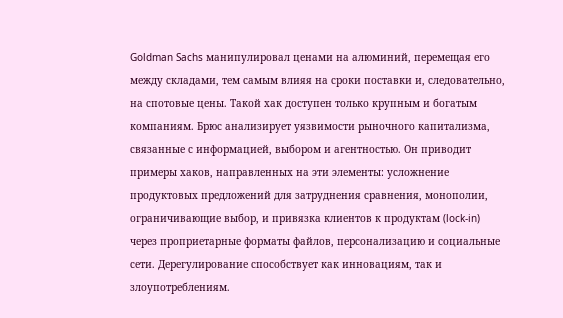Goldman Sachs манипулировал ценами на алюминий, перемещая его между складами, тем самым влияя на сроки поставки и, следовательно, на спотовые цены. Такой хак доступен только крупным и богатым компаниям. Брюс анализирует уязвимости рыночного капитализма, связанные с информацией, выбором и агентностью. Он приводит примеры хаков, направленных на эти элементы: усложнение продуктовых предложений для затруднения сравнения, монополии, ограничивающие выбор, и привязка клиентов к продуктам (lock-in) через проприетарные форматы файлов, персонализацию и социальные сети. Дерегулирование способствует как инновациям, так и злоупотреблениям.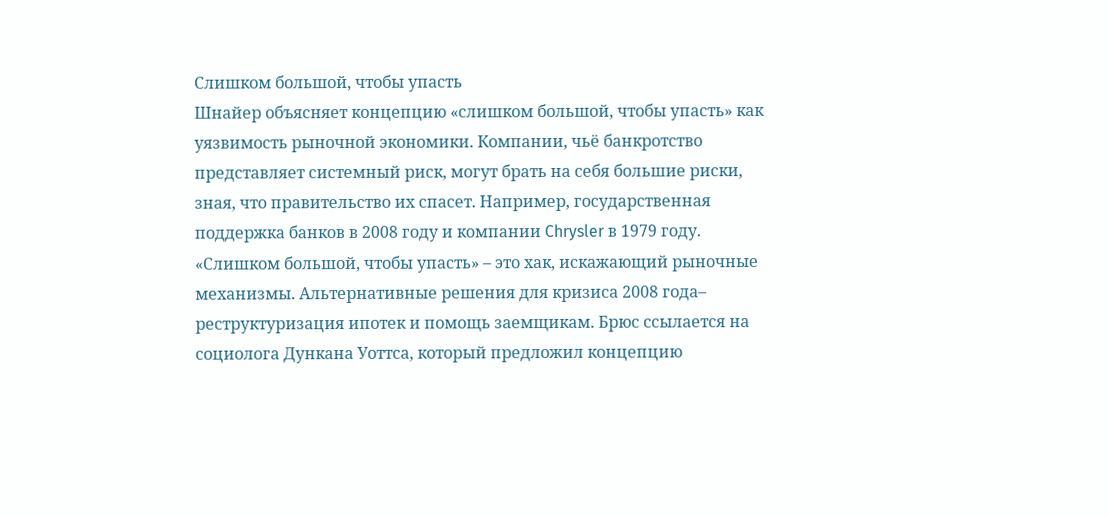Слишком большой, чтобы упасть
Шнайер объясняет концепцию «слишком большой, чтобы упасть» как уязвимость рыночной экономики. Компании, чьё банкротство представляет системный риск, могут брать на себя большие риски, зная, что правительство их спасет. Например, государственная поддержка банков в 2008 году и компании Chrysler в 1979 году. «Слишком большой, чтобы упасть» – это хак, искажающий рыночные механизмы. Альтернативные решения для кризиса 2008 года– реструктуризация ипотек и помощь заемщикам. Брюс ссылается на социолога Дункана Уоттса, который предложил концепцию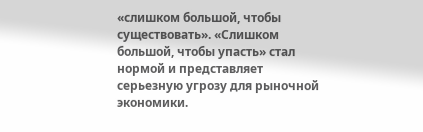«слишком большой, чтобы существовать». «Слишком большой, чтобы упасть» стал нормой и представляет серьезную угрозу для рыночной экономики.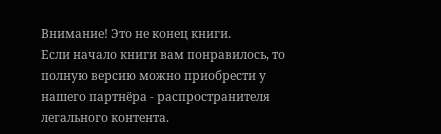Внимание! Это не конец книги.
Если начало книги вам понравилось, то полную версию можно приобрести у нашего партнёра - распространителя легального контента.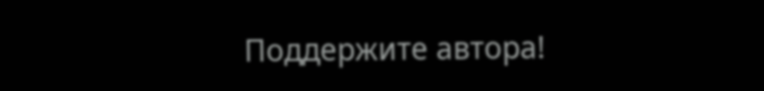Поддержите автора!